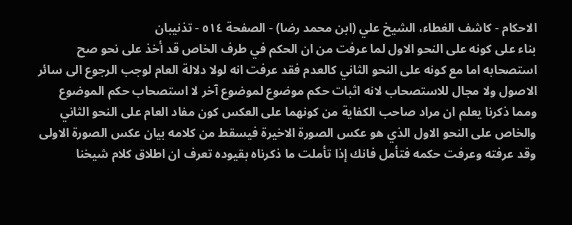الاحكام - كاشف الغطاء، الشيخ علي (ابن محمد رضا) - الصفحة ٥١٤ - تذنيبان
بناء على كونه على النحو الاول لما عرفت من ان الحكم في طرف الخاص قد أخذ على نحو صح استصحابه اما مع كونه على النحو الثاني كالعدم فقد عرفت انه لولا دلالة العام لوجب الرجوع الى سائر الاصول ولا مجال للاستصحاب لانه اثبات حكم موضوع لموضوع آخر لا استصحاب حكم الموضوع ومما ذكرنا يعلم ان مراد صاحب الكفاية من كونهما على العكس كون مفاد العام على النحو الثاني والخاص على النحو الاول الذي هو عكس الصورة الاخيرة فيسقط من كلامه بيان عكس الصورة الاولى وقد عرفته وعرفت حكمه فتأمل فانك إذا تأملت ما ذكرناه بقيوده تعرف ان اطلاق كلام شيخنا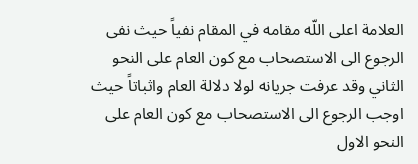العلامة اعلى اللّه مقامه في المقام نفياً حيث نفى الرجوع الى الاستصحاب مع كون العام على النحو الثاني وقد عرفت جريانه لولا دلالة العام واثباتاً حيث اوجب الرجوع الى الاستصحاب مع كون العام على النحو الاول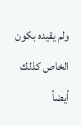ولم يقيده بكون الخاص كذلك أيضاً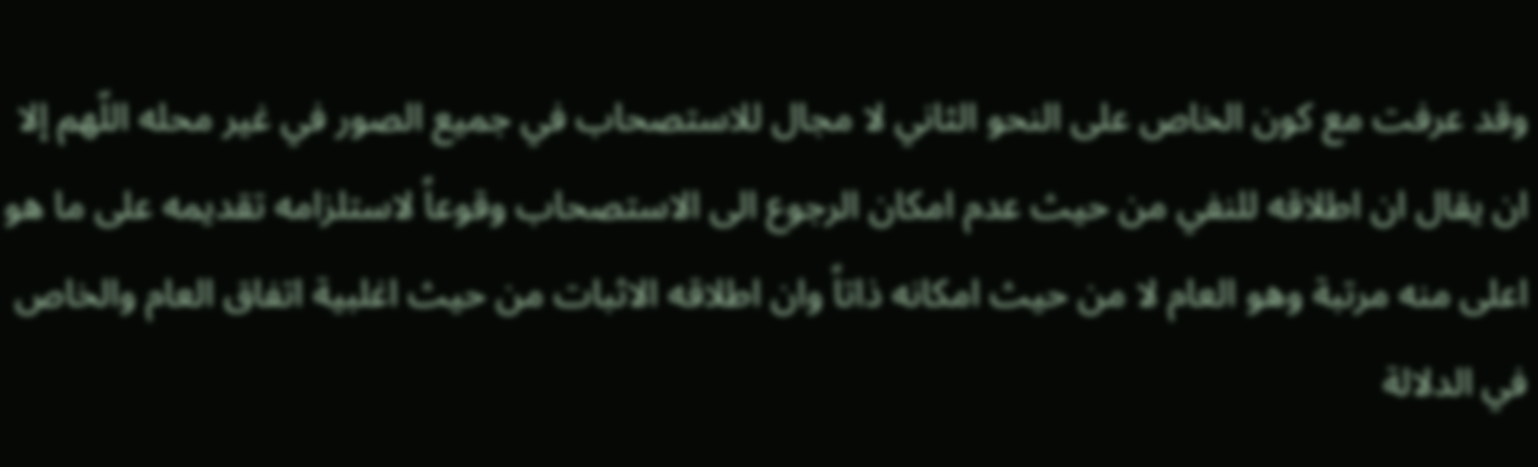وقد عرفت مع كون الخاص على النحو الثاني لا مجال للاستصحاب في جميع الصور في غير محله اللّهم إلا ان يقال ان اطلاقه للنفي من حيث عدم امكان الرجوع الى الاستصحاب وقوعاً لاستلزامه تقديمه على ما هو اعلى منه مرتبة وهو العام لا من حيث امكانه ذاتاً وان اطلاقه الاثبات من حيث اغلبية اتفاق العام والخاص في الدلالة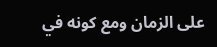على الزمان ومع كونه في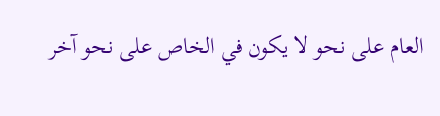العام على نحو لا يكون في الخاص على نحو آخر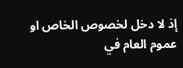إذ لا دخل لخصوص الخاص او عموم العام في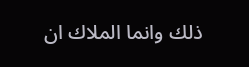ذلك وانما الملاك ان